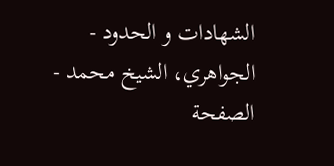الشهادات و الحدود - الجواهري، الشيخ محمد - الصفحة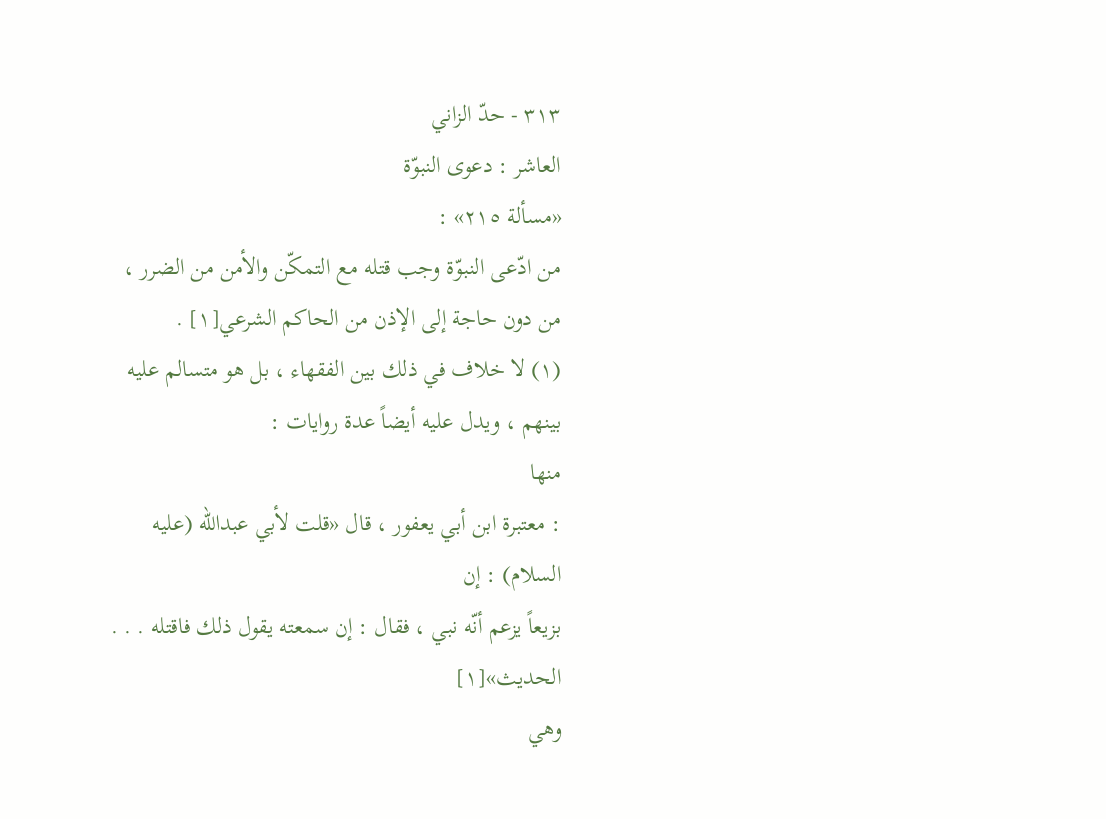٣١٣ - حدّ الزاني
العاشر : دعوى النبوّة
«مسألة ٢١٥» :
من ادّعى النبوّة وجب قتله مع التمكّن والأمن من الضرر ، من دون حاجة إلى الإذن من الحاكم الشرعي[١] .
(١) لا خلاف في ذلك بين الفقهاء ، بل هو متسالم عليه بينهم ، ويدل عليه أيضاً عدة روايات :
منها
: معتبرة ابن أبي يعفور ، قال «قلت لأبي عبداللّه (عليه السلام) : إن
بزيعاً يزعم أنّه نبي ، فقال : إن سمعته يقول ذلك فاقتله . . . الحديث»[١]
وهي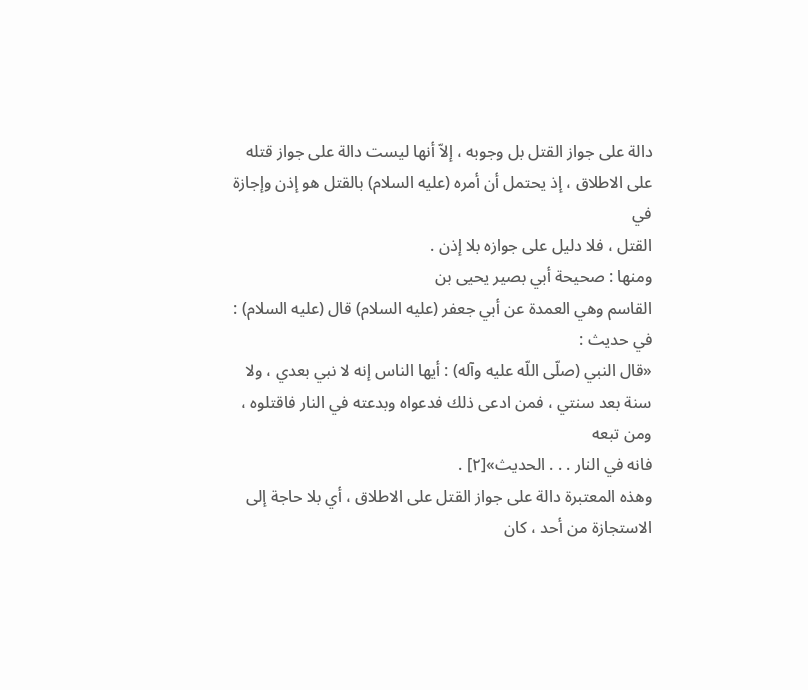دالة على جواز القتل بل وجوبه ، إلاّ أنها ليست دالة على جواز قتله
على الاطلاق ، إذ يحتمل أن أمره (عليه السلام) بالقتل هو إذن وإجازة في
القتل ، فلا دليل على جوازه بلا إذن .
ومنها : صحيحة أبي بصير يحيى بن
القاسم وهي العمدة عن أبي جعفر (عليه السلام) قال (عليه السلام) : في حديث :
«قال النبي (صلّى اللّه عليه وآله) : أيها الناس إنه لا نبي بعدي ، ولا
سنة بعد سنتي ، فمن ادعى ذلك فدعواه وبدعته في النار فاقتلوه ، ومن تبعه
فانه في النار . . . الحديث»[٢] .
وهذه المعتبرة دالة على جواز القتل على الاطلاق ، أي بلا حاجة إلى
الاستجازة من أحد ، كان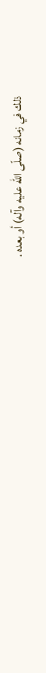ذلك في زمانه (صلّى اللّه عليه وآله) أو بعده .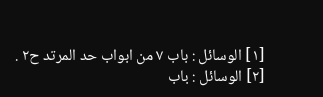[١] الوسائل : باب ٧ من ابواب حد المرتد ح٢ .
[٢] الوسائل : باب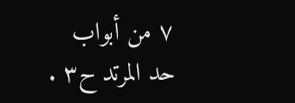٧ من أبواب حد المرتد ح٣ .